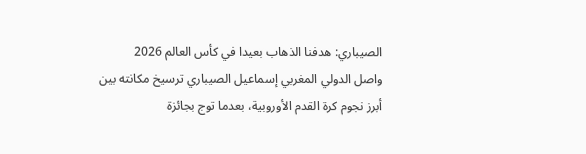الصيباري: هدفنا الذهاب بعيدا في كأس العالم 2026
واصل الدولي المغربي إسماعيل الصيباري ترسيخ مكانته بين أبرز نجوم كرة القدم الأوروبية، بعدما توج بجائزة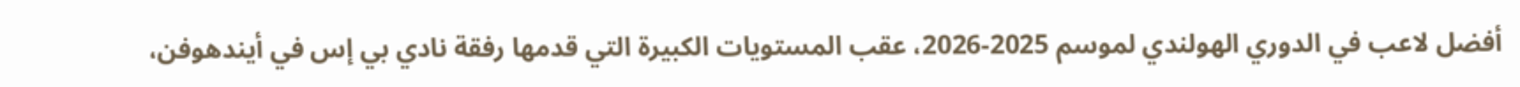أفضل لاعب في الدوري الهولندي لموسم 2025-2026، عقب المستويات الكبيرة التي قدمها رفقة نادي بي إس في أيندهوفن،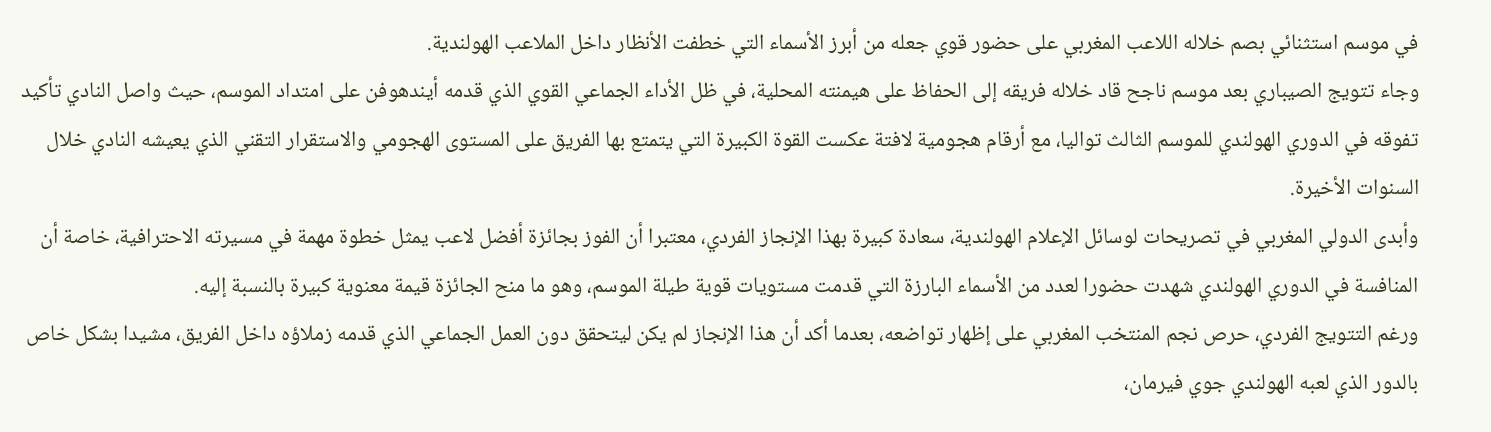في موسم استثنائي بصم خلاله اللاعب المغربي على حضور قوي جعله من أبرز الأسماء التي خطفت الأنظار داخل الملاعب الهولندية.
وجاء تتويج الصيباري بعد موسم ناجح قاد خلاله فريقه إلى الحفاظ على هيمنته المحلية، في ظل الأداء الجماعي القوي الذي قدمه أيندهوفن على امتداد الموسم، حيث واصل النادي تأكيد تفوقه في الدوري الهولندي للموسم الثالث تواليا، مع أرقام هجومية لافتة عكست القوة الكبيرة التي يتمتع بها الفريق على المستوى الهجومي والاستقرار التقني الذي يعيشه النادي خلال السنوات الأخيرة.
وأبدى الدولي المغربي في تصريحات لوسائل الإعلام الهولندية، سعادة كبيرة بهذا الإنجاز الفردي، معتبرا أن الفوز بجائزة أفضل لاعب يمثل خطوة مهمة في مسيرته الاحترافية، خاصة أن المنافسة في الدوري الهولندي شهدت حضورا لعدد من الأسماء البارزة التي قدمت مستويات قوية طيلة الموسم، وهو ما منح الجائزة قيمة معنوية كبيرة بالنسبة إليه.
ورغم التتويج الفردي، حرص نجم المنتخب المغربي على إظهار تواضعه، بعدما أكد أن هذا الإنجاز لم يكن ليتحقق دون العمل الجماعي الذي قدمه زملاؤه داخل الفريق، مشيدا بشكل خاص بالدور الذي لعبه الهولندي جوي فيرمان،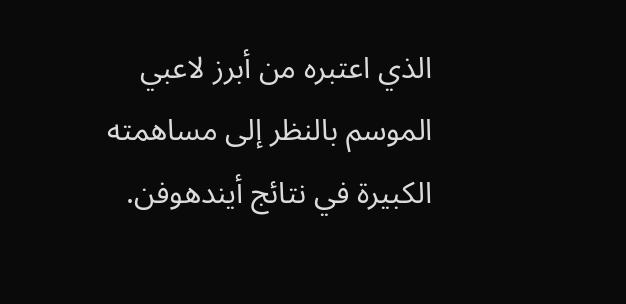الذي اعتبره من أبرز لاعبي الموسم بالنظر إلى مساهمته الكبيرة في نتائج أيندهوفن.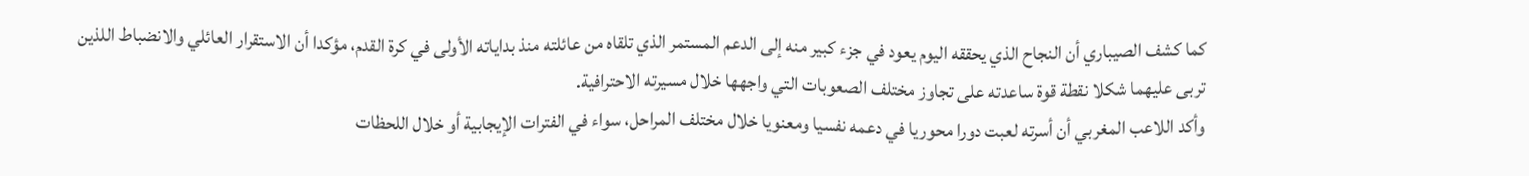كما كشف الصيباري أن النجاح الذي يحققه اليوم يعود في جزء كبير منه إلى الدعم المستمر الذي تلقاه من عائلته منذ بداياته الأولى في كرة القدم، مؤكدا أن الاستقرار العائلي والانضباط اللذين تربى عليهما شكلا نقطة قوة ساعدته على تجاوز مختلف الصعوبات التي واجهها خلال مسيرته الاحترافية.
وأكد اللاعب المغربي أن أسرته لعبت دورا محوريا في دعمه نفسيا ومعنويا خلال مختلف المراحل، سواء في الفترات الإيجابية أو خلال اللحظات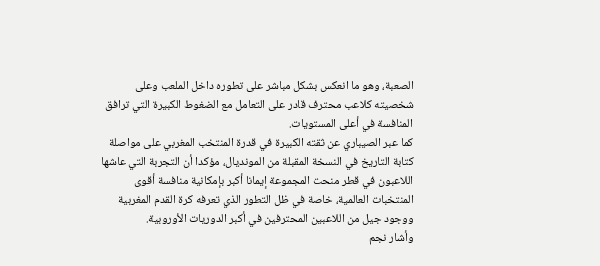الصعبة، وهو ما انعكس بشكل مباشر على تطوره داخل الملعب وعلى شخصيته كلاعب محترف قادر على التعامل مع الضغوط الكبيرة التي ترافق المنافسة في أعلى المستويات.
كما عبر الصيباري عن ثقته الكبيرة في قدرة المنتخب المغربي على مواصلة كتابة التاريخ في النسخة المقبلة من المونديال، مؤكدا أن التجربة التي عاشها اللاعبون في قطر منحت المجموعة إيمانا أكبر بإمكانية منافسة أقوى المنتخبات العالمية، خاصة في ظل التطور الذي تعرفه كرة القدم المغربية ووجود جيل من اللاعبين المحترفين في أكبر الدوريات الأوروبية.
وأشار نجم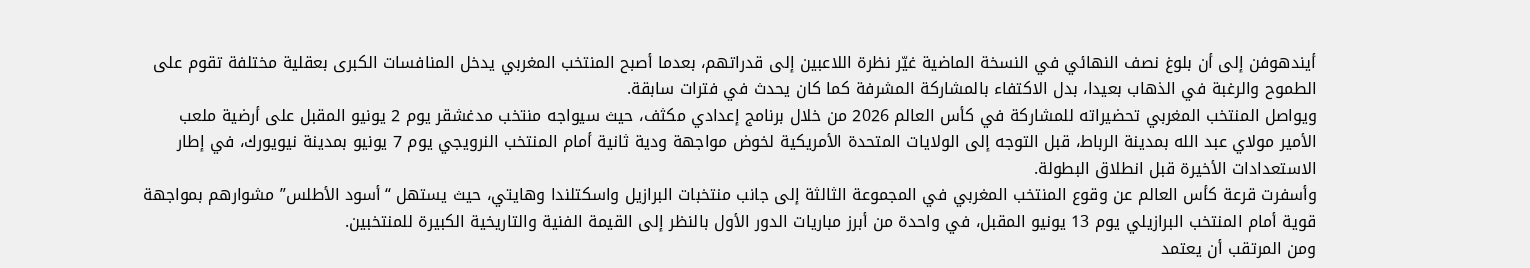أيندهوفن إلى أن بلوغ نصف النهائي في النسخة الماضية غيّر نظرة اللاعبين إلى قدراتهم، بعدما أصبح المنتخب المغربي يدخل المنافسات الكبرى بعقلية مختلفة تقوم على الطموح والرغبة في الذهاب بعيدا، بدل الاكتفاء بالمشاركة المشرفة كما كان يحدث في فترات سابقة.
ويواصل المنتخب المغربي تحضيراته للمشاركة في كأس العالم 2026 من خلال برنامج إعدادي مكثف، حيث سيواجه منتخب مدغشقر يوم 2 يونيو المقبل على أرضية ملعب الأمير مولاي عبد الله بمدينة الرباط، قبل التوجه إلى الولايات المتحدة الأمريكية لخوض مواجهة ودية ثانية أمام المنتخب النرويجي يوم 7 يونيو بمدينة نيويورك، في إطار الاستعدادات الأخيرة قبل انطلاق البطولة.
وأسفرت قرعة كأس العالم عن وقوع المنتخب المغربي في المجموعة الثالثة إلى جانب منتخبات البرازيل واسكتلندا وهايتي، حيث يستهل “أسود الأطلس” مشوارهم بمواجهة قوية أمام المنتخب البرازيلي يوم 13 يونيو المقبل، في واحدة من أبرز مباريات الدور الأول بالنظر إلى القيمة الفنية والتاريخية الكبيرة للمنتخبين.
ومن المرتقب أن يعتمد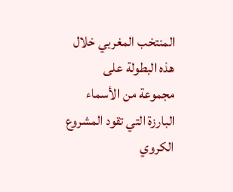المنتخب المغربي خلال هذه البطولة على مجموعة من الأسماء البارزة التي تقود المشروع الكروي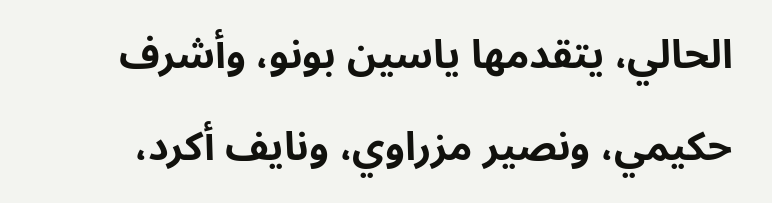الحالي، يتقدمها ياسين بونو، وأشرف حكيمي، ونصير مزراوي، ونايف أكرد،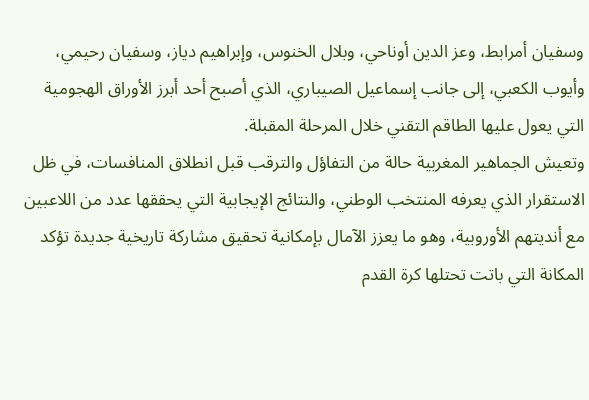وسفيان أمرابط، وعز الدين أوناحي، وبلال الخنوس، وإبراهيم دياز، وسفيان رحيمي، وأيوب الكعبي، إلى جانب إسماعيل الصيباري، الذي أصبح أحد أبرز الأوراق الهجومية التي يعول عليها الطاقم التقني خلال المرحلة المقبلة.
وتعيش الجماهير المغربية حالة من التفاؤل والترقب قبل انطلاق المنافسات، في ظل الاستقرار الذي يعرفه المنتخب الوطني، والنتائج الإيجابية التي يحققها عدد من اللاعبين مع أنديتهم الأوروبية، وهو ما يعزز الآمال بإمكانية تحقيق مشاركة تاريخية جديدة تؤكد المكانة التي باتت تحتلها كرة القدم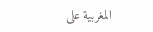المغربية على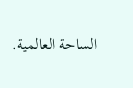الساحة العالمية.